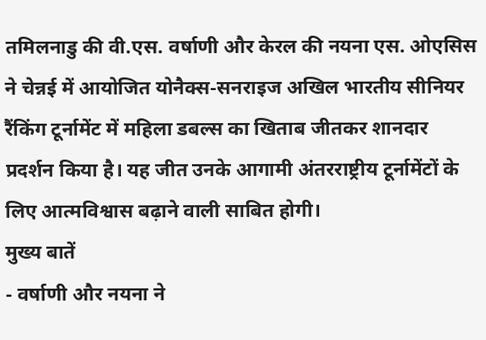तमिलनाडु की वी.एस. वर्षाणी और केरल की नयना एस. ओएसिस ने चेन्नई में आयोजित योनैक्स-सनराइज अखिल भारतीय सीनियर रैंकिंग टूर्नामेंट में महिला डबल्स का खिताब जीतकर शानदार प्रदर्शन किया है। यह जीत उनके आगामी अंतरराष्ट्रीय टूर्नामेंटों के लिए आत्मविश्वास बढ़ाने वाली साबित होगी।
मुख्य बातें
- वर्षाणी और नयना ने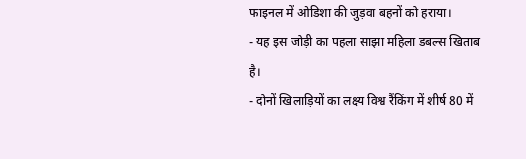फाइनल में ओडिशा की जुड़वा बहनों को हराया।
- यह इस जोड़ी का पहला साझा महिला डबल्स खिताब है।
- दोनों खिलाड़ियों का लक्ष्य विश्व रैंकिंग में शीर्ष 80 में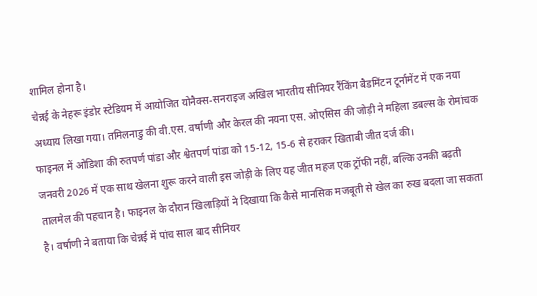शामिल होना है।
चेन्नई के नेहरू इंडोर स्टेडियम में आयोजित योनैक्स-सनराइज अखिल भारतीय सीनियर रैंकिंग बैडमिंटन टूर्नामेंट में एक नया अध्याय लिखा गया। तमिलनाडु की वी.एस. वर्षाणी और केरल की नयना एस. ओएसिस की जोड़ी ने महिला डबल्स के रोमांचक फाइनल में ओडिशा की रुतपर्ण पांडा और श्वेतपर्ण पांडा को 15-12, 15-6 से हराकर खिताबी जीत दर्ज की।
जनवरी 2026 में एक साथ खेलना शुरू करने वाली इस जोड़ी के लिए यह जीत महज एक ट्रॉफी नहीं, बल्कि उनकी बढ़ती तालमेल की पहचान है। फाइनल के दौरान खिलाड़ियों ने दिखाया कि कैसे मानसिक मजबूती से खेल का रुख बदला जा सकता है। वर्षाणी ने बताया कि चेन्नई में पांच साल बाद सीनियर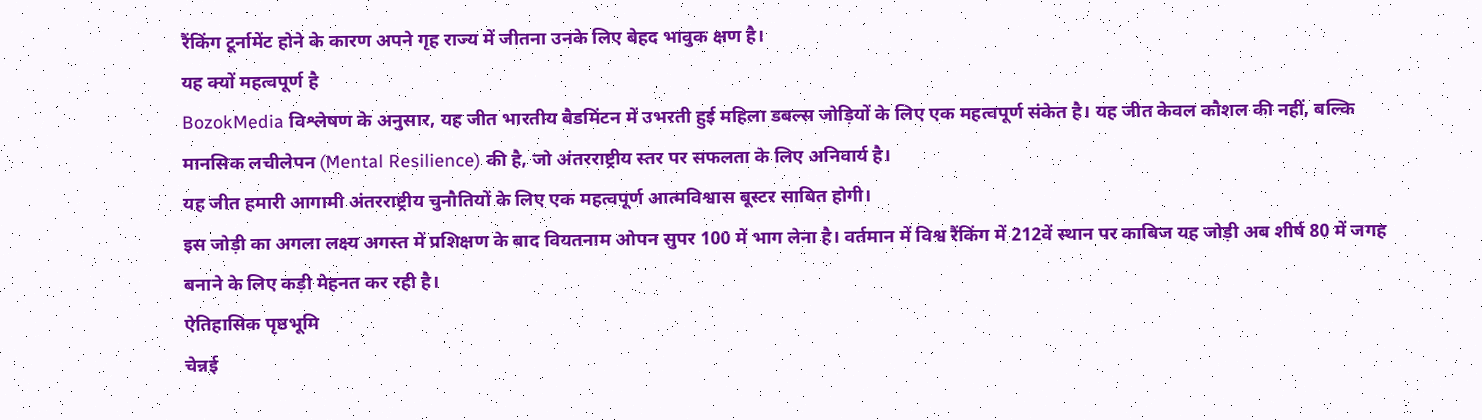रैंकिंग टूर्नामेंट होने के कारण अपने गृह राज्य में जीतना उनके लिए बेहद भावुक क्षण है।
यह क्यों महत्वपूर्ण है
BozokMedia विश्लेषण के अनुसार, यह जीत भारतीय बैडमिंटन में उभरती हुई महिला डबल्स जोड़ियों के लिए एक महत्वपूर्ण संकेत है। यह जीत केवल कौशल की नहीं, बल्कि मानसिक लचीलेपन (Mental Resilience) की है, जो अंतरराष्ट्रीय स्तर पर सफलता के लिए अनिवार्य है।
यह जीत हमारी आगामी अंतरराष्ट्रीय चुनौतियों के लिए एक महत्वपूर्ण आत्मविश्वास बूस्टर साबित होगी।
इस जोड़ी का अगला लक्ष्य अगस्त में प्रशिक्षण के बाद वियतनाम ओपन सुपर 100 में भाग लेना है। वर्तमान में विश्व रैंकिंग में 212वें स्थान पर काबिज यह जोड़ी अब शीर्ष 80 में जगह बनाने के लिए कड़ी मेहनत कर रही है।
ऐतिहासिक पृष्ठभूमि
चेन्नई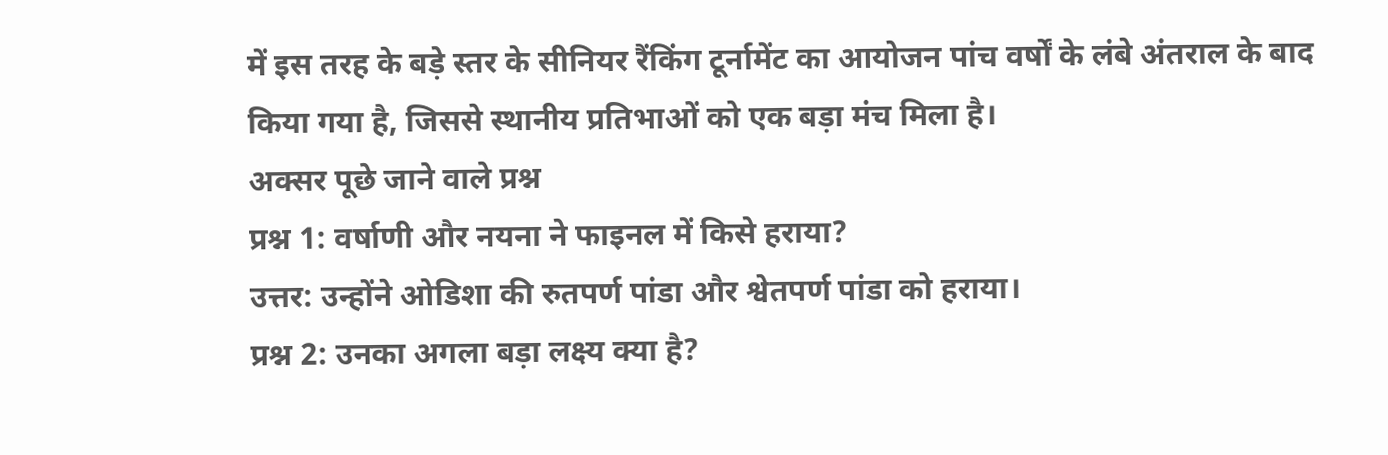में इस तरह के बड़े स्तर के सीनियर रैंकिंग टूर्नामेंट का आयोजन पांच वर्षों के लंबे अंतराल के बाद किया गया है, जिससे स्थानीय प्रतिभाओं को एक बड़ा मंच मिला है।
अक्सर पूछे जाने वाले प्रश्न
प्रश्न 1: वर्षाणी और नयना ने फाइनल में किसे हराया?
उत्तर: उन्होंने ओडिशा की रुतपर्ण पांडा और श्वेतपर्ण पांडा को हराया।
प्रश्न 2: उनका अगला बड़ा लक्ष्य क्या है?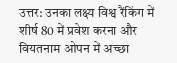उत्तर: उनका लक्ष्य विश्व रैंकिंग में शीर्ष 80 में प्रवेश करना और वियतनाम ओपन में अच्छा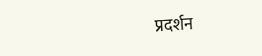प्रदर्शन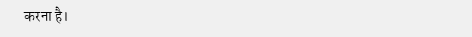करना है।